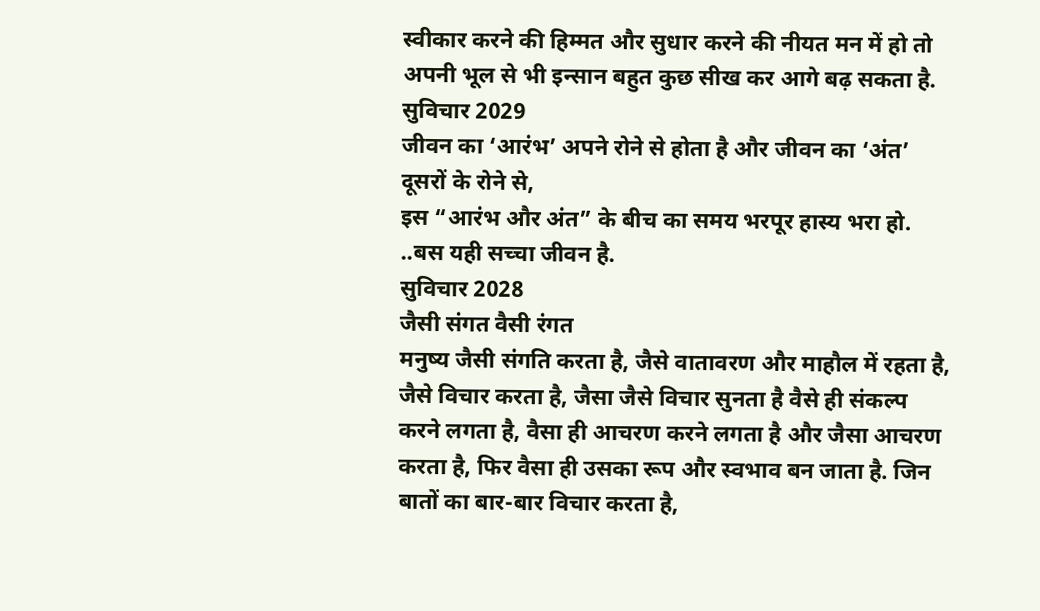स्वीकार करने की हिम्मत और सुधार करने की नीयत मन में हो तो अपनी भूल से भी इन्सान बहुत कुछ सीख कर आगे बढ़ सकता है.
सुविचार 2029
जीवन का ‘आरंभ’ अपने रोने से होता है और जीवन का ‘अंत’ दूसरों के रोने से,
इस “आरंभ और अंत” के बीच का समय भरपूर हास्य भरा हो.
..बस यही सच्चा जीवन है.
सुविचार 2028
जैसी संगत वैसी रंगत
मनुष्य जैसी संगति करता है, जैसे वातावरण और माहौल में रहता है, जैसे विचार करता है, जैसा जैसे विचार सुनता है वैसे ही संकल्प करने लगता है, वैसा ही आचरण करने लगता है और जैसा आचरण करता है, फिर वैसा ही उसका रूप और स्वभाव बन जाता है. जिन बातों का बार-बार विचार करता है,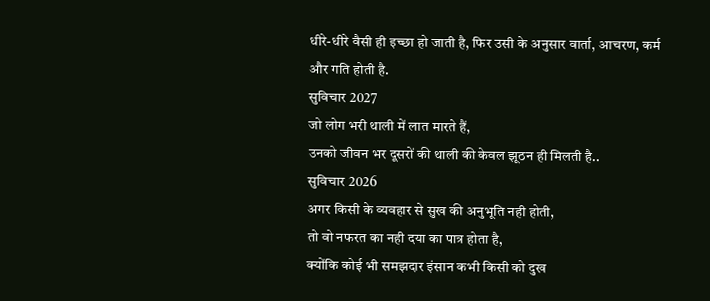धीरे-धीरे वैसी ही इच्छा हो जाती है, फिर उसी के अनुसार वार्ता, आचरण, कर्म और गति होती है.
सुविचार 2027
जो लोग भरी थाली में लात मारते हैं,
उनको जीवन भर दूसरों की थाली की केवल झूठन ही मिलती है..
सुविचार 2026
अगर किसी के व्यवहार से सुख की अनुभूति नही होती,
तो वो नफरत का नही दया का पात्र होता है,
क्योंकि कोई भी समझदार इंसान कभी किसी को दुख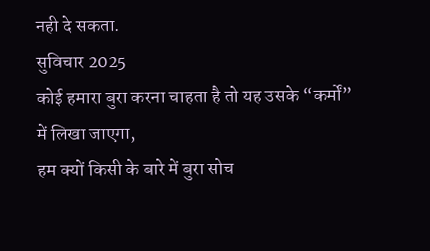नही दे सकता.
सुविचार 2025
कोई हमारा बुरा करना चाहता है तो यह उसके “कर्मों” में लिखा जाएगा,
हम क्यों किसी के बारे में बुरा सोच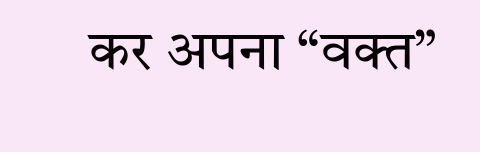कर अपना “वक्त”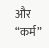और “कर्म”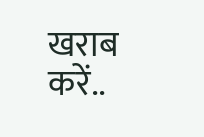खराब करें..